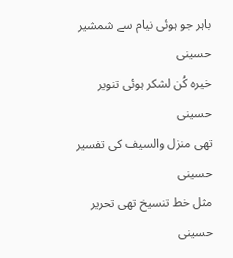باہر جو ہوئی نیام سے شمشیر حسینی
خیرہ کُن لشکر ہوئی تنویر حسینی
تھی منزل والسیف کی تفسیر حسینی
مثل خط تنسیخ تھی تحریر حسینی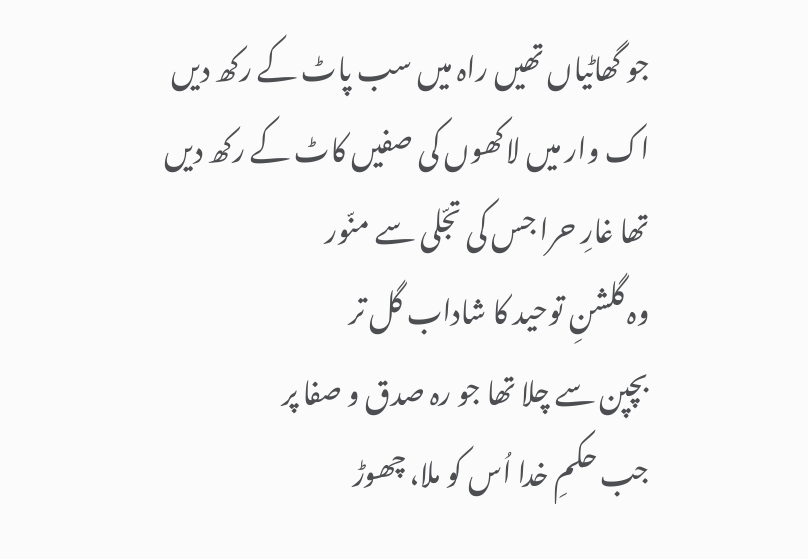جو گھاٹیاں تھیں راہ میں سب پاٹ کے رکھ دیں
اک وار میں لاکھوں کی صفیں کاٹ کے رکھ دیں
تھا غارِ حرا جس کی تجّلی سے منّور
وہ گلشنِ توحید کا شاداب گل تر
بچپن سے چلا تھا جو رہ صدق و صفا پر
جب حکمِ خدا اُس کو ملا، چھوڑ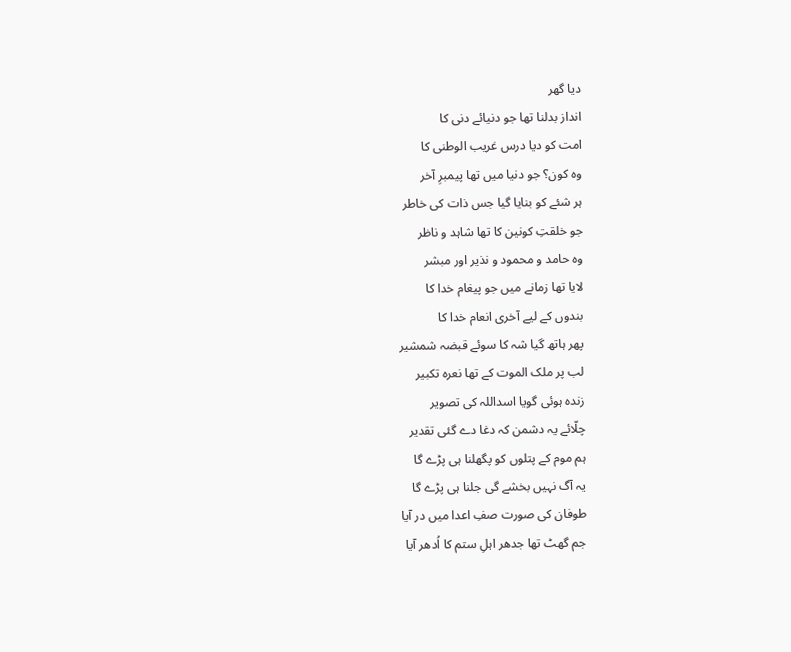دیا گھر
انداز بدلنا تھا جو دنیائے دنی کا
امت کو دیا درس غریب الوطنی کا
وہ کون؟ جو دنیا میں تھا پیمبرِ آخر
ہر شئے کو بنایا گیا جس ذات کی خاطر
جو خلقتِ کونین کا تھا شاہد و ناظر
وہ حامد و محمود و نذیر اور مبشر
لایا تھا زمانے میں جو پیغام خدا کا
بندوں کے لیے آخری انعام خدا کا
پھر ہاتھ گیا شہ کا سوئے قبضہ شمشیر
لب پر ملک الموت کے تھا نعرہ تکبیر
زندہ ہوئی گویا اسداللہ کی تصویر
چلّائے یہ دشمن کہ دغا دے گئی تقدیر
ہم موم کے پتلوں کو پگھلنا ہی پڑے گا
یہ آگ نہیں بخشے گی جلنا ہی پڑے گا
طوفان کی صورت صفِ اعدا میں در آیا
جم گھٹ تھا جدھر اہلِ ستم کا اُدھر آیا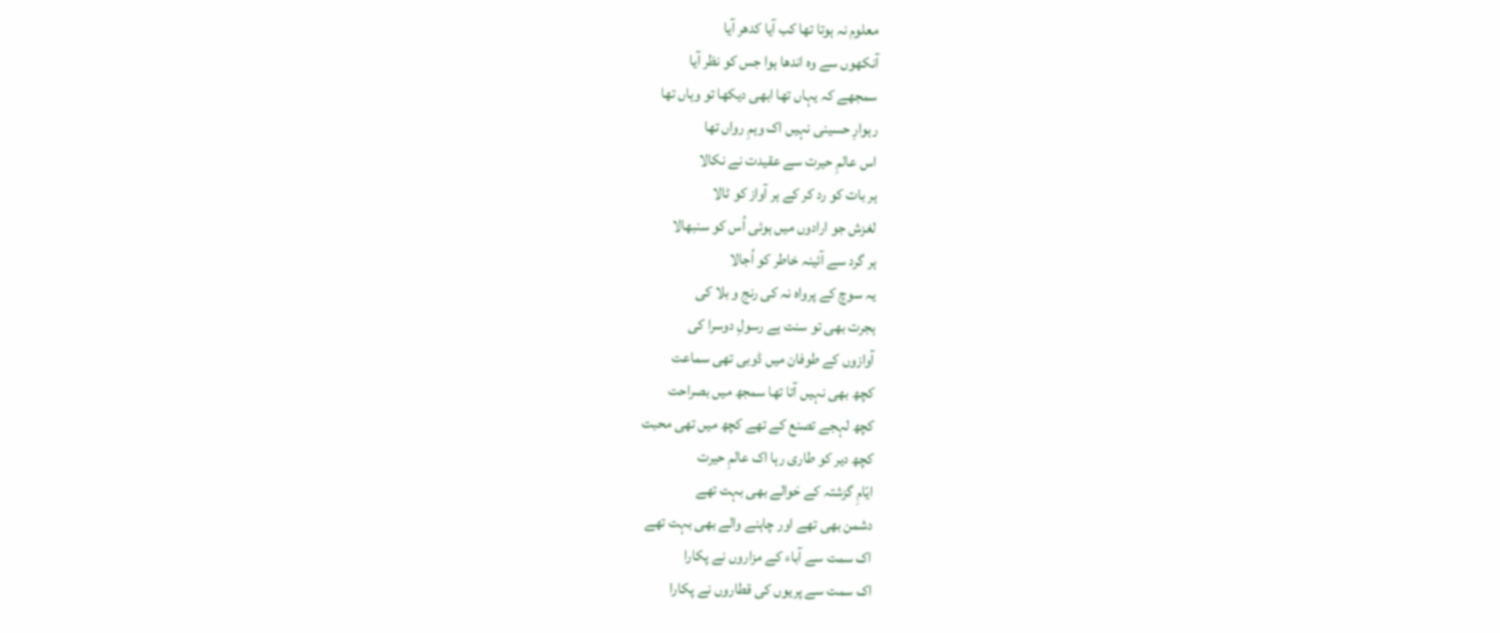معلوم نہ ہوتا تھا کب آیا کدھر آیا
آنکھوں سے وہ اندھا ہوا جس کو نظر آیا
سمجھے کہ یہاں تھا ابھی دیکھا تو وہاں تھا
رہوارِ حسینی نہیں اک وہمِ رواں تھا
اس عالمِ حیرت سے عقیدت نے نکالا
ہر بات کو رد کر کے ہر آواز کو ٹالا
لغزش جو ارادوں میں ہوئی اُس کو سنبھالا
ہر گرد سے آئینہ خاطر کو اُجالا
یہ سوچ کے پرواہ نہ کی رنج و بلا کی
ہجرت بھی تو سنت ہے رسولِ دوسرا کی
آوازوں کے طوفان میں ڈوبی تھی سماعت
کچھ بھی نہیں آتا تھا سمجھ میں بصراحت
کچھ لہجے تصنع کے تھے کچھ میں تھی محبت
کچھ دیر کو طاری رہا اک عالمِ حیرت
ایّامِ گزشتہ کے حَوالے بھی بہت تھے
دشمن بھی تھے اور چاہنے والے بھی بہت تھے
اک سمت سے آباء کے مزاروں نے پکارا
اک سمت سے پریوں کی قطاروں نے پکارا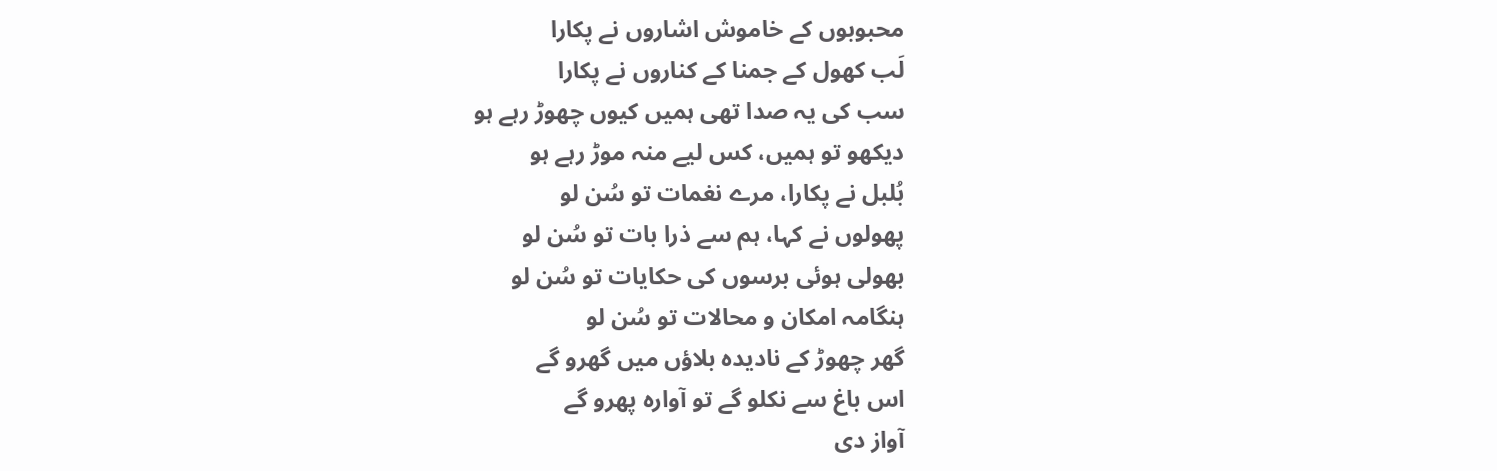محبوبوں کے خاموش اشاروں نے پکارا
لَب کھول کے جمنا کے کناروں نے پکارا
سب کی یہ صدا تھی ہمیں کیوں چھوڑ رہے ہو
دیکھو تو ہمیں، کس لیے منہ موڑ رہے ہو
بُلبل نے پکارا، مرے نغمات تو سُن لو
پھولوں نے کہا، ہم سے ذرا بات تو سُن لو
بھولی ہوئی برسوں کی حکایات تو سُن لو
ہنگامہ امکان و محالات تو سُن لو
گھر چھوڑ کے نادیدہ بلاؤں میں گھرو گے
اس باغ سے نکلو گے تو آوارہ پھرو گے
آواز دی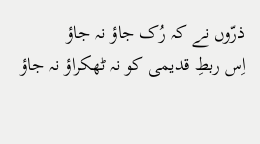ذرّوں نے کہ رُک جاؤ نہ جاؤ
اِس ربطِ قدیمی کو نہ ٹھکراؤ نہ جاؤ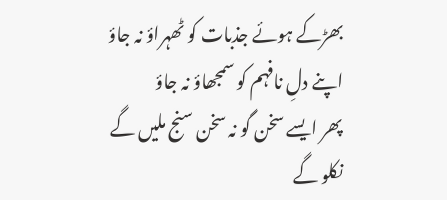بھڑکے ہوئے جذبات کو ٹھہراؤ نہ جاؤ
اپنے دلِ نافہم کو سمجھاؤ نہ جاؤ
پھر ایسے سخن گو نہ سخن سنج ملیں گے
نکلو گے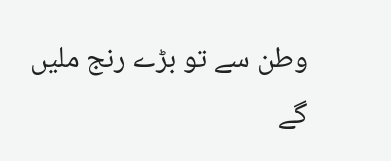وطن سے تو بڑے رنج ملیں گے